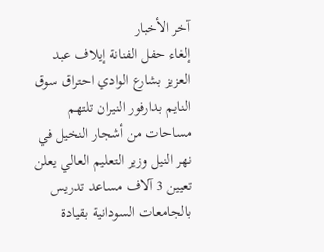آخر الأخبار
إلغاء حفل الفنانة إيلاف عبد العزيز بشارع الوادي احتراق سوق النايم بدارفور النيران تلتهم مساحات من أشجار النخيل في نهر النيل وزير التعليم العالي يعلن تعيين 3 آلاف مساعد تدريس بالجامعات السودانية بقيادة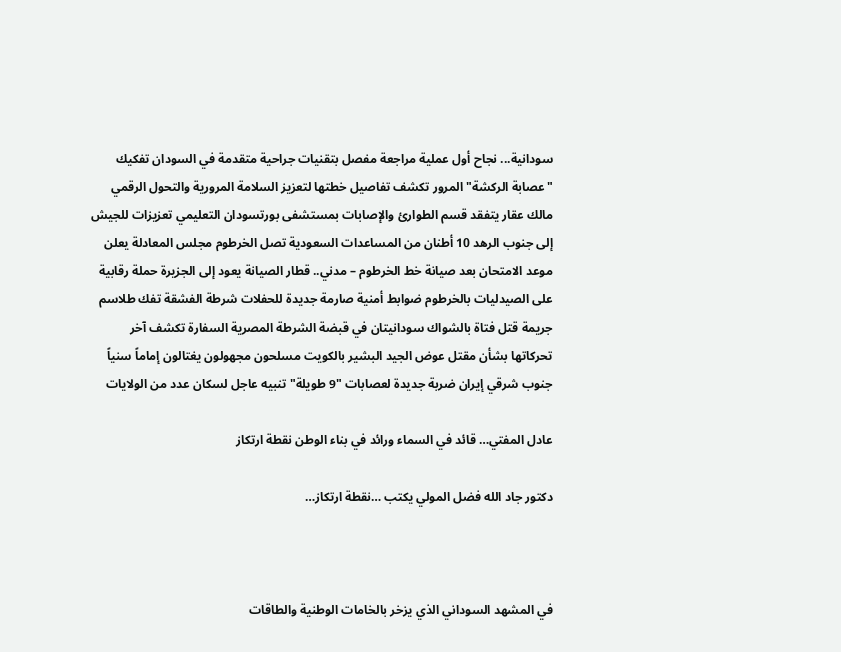سودانية... نجاح أول عملية مراجعة مفصل بتقنيات جراحية متقدمة في السودان تفكيك "عصابة الركشة" المرور تكشف تفاصيل خطتها لتعزيز السلامة المرورية والتحول الرقمي مالك عقار يتفقد قسم الطوارئ والإصابات بمستشفى بورتسودان التعليمي تعزيزات للجيش إلى جنوب الرهد 10 أطنان من المساعدات السعودية تصل الخرطوم مجلس المعادلة يعلن موعد الامتحان بعد صيانة خط الخرطوم – مدني.. قطار الصيانة يعود إلى الجزيرة حملة رقابية على الصيدليات بالخرطوم ضوابط أمنية صارمة جديدة للحفلات شرطة الفشقة تفك طلاسم جريمة قتل فتاة بالشواك سودانيتان في قبضة الشرطة المصرية السفارة تكشف آخر تحركاتها بشأن مقتل عوض الجيد البشير بالكويت مسلحون مجهولون يغتالون إماماً سنياً جنوب شرقي إيران ضربة جديدة لعصابات "9 طويلة" تنبيه عاجل لسكان عدد من الولايات

عادل المفتي… قائد في السماء ورائد في بناء الوطن نقطة ارتكاز

دكتور جاد الله فضل المولي يكتب …نقطة ارتكاز…



في المشهد السوداني الذي يزخر بالخامات الوطنية والطاقات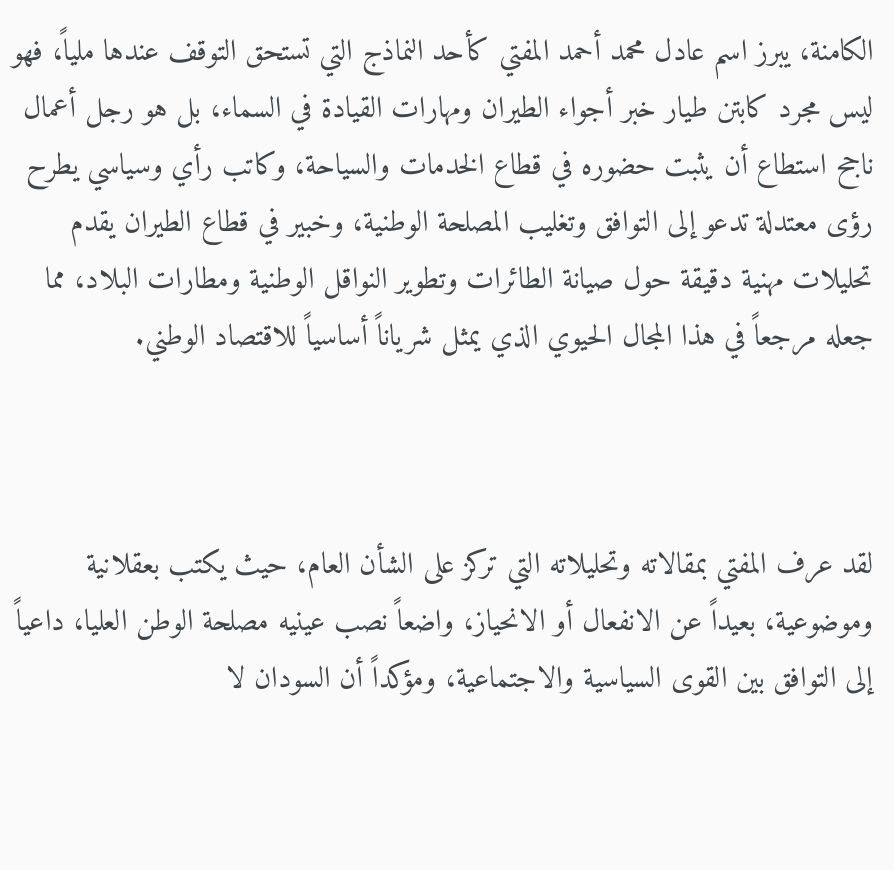الكامنة، يبرز اسم عادل محمد أحمد المفتي كأحد النماذج التي تستحق التوقف عندها ملياً، فهو ليس مجرد كابتن طيار خبر أجواء الطيران ومهارات القيادة في السماء، بل هو رجل أعمال ناجح استطاع أن يثبت حضوره في قطاع الخدمات والسياحة، وكاتب رأي وسياسي يطرح رؤى معتدلة تدعو إلى التوافق وتغليب المصلحة الوطنية، وخبير في قطاع الطيران يقدم تحليلات مهنية دقيقة حول صيانة الطائرات وتطوير النواقل الوطنية ومطارات البلاد، مما جعله مرجعاً في هذا المجال الحيوي الذي يمثل شرياناً أساسياً للاقتصاد الوطني.



لقد عرف المفتي بمقالاته وتحليلاته التي تركز على الشأن العام، حيث يكتب بعقلانية وموضوعية، بعيداً عن الانفعال أو الانحياز، واضعاً نصب عينيه مصلحة الوطن العليا، داعياً إلى التوافق بين القوى السياسية والاجتماعية، ومؤكداً أن السودان لا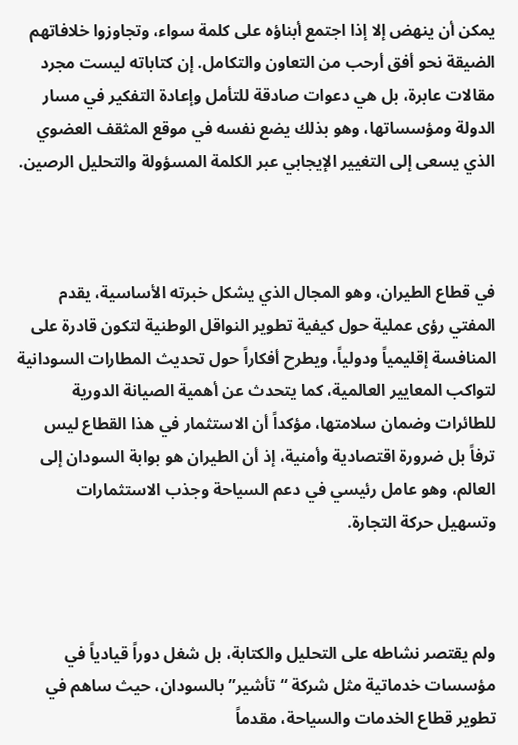يمكن أن ينهض إلا إذا اجتمع أبناؤه على كلمة سواء، وتجاوزوا خلافاتهم الضيقة نحو أفق أرحب من التعاون والتكامل. إن كتاباته ليست مجرد مقالات عابرة، بل هي دعوات صادقة للتأمل وإعادة التفكير في مسار الدولة ومؤسساتها، وهو بذلك يضع نفسه في موقع المثقف العضوي الذي يسعى إلى التغيير الإيجابي عبر الكلمة المسؤولة والتحليل الرصين.



في قطاع الطيران، وهو المجال الذي يشكل خبرته الأساسية، يقدم المفتي رؤى عملية حول كيفية تطوير النواقل الوطنية لتكون قادرة على المنافسة إقليمياً ودولياً، ويطرح أفكاراً حول تحديث المطارات السودانية لتواكب المعايير العالمية، كما يتحدث عن أهمية الصيانة الدورية للطائرات وضمان سلامتها، مؤكداً أن الاستثمار في هذا القطاع ليس ترفاً بل ضرورة اقتصادية وأمنية، إذ أن الطيران هو بوابة السودان إلى العالم، وهو عامل رئيسي في دعم السياحة وجذب الاستثمارات وتسهيل حركة التجارة.



ولم يقتصر نشاطه على التحليل والكتابة، بل شغل دوراً قيادياً في مؤسسات خدماتية مثل شركة “تأشير” بالسودان، حيث ساهم في تطوير قطاع الخدمات والسياحة، مقدماً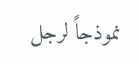نموذجاً لرجل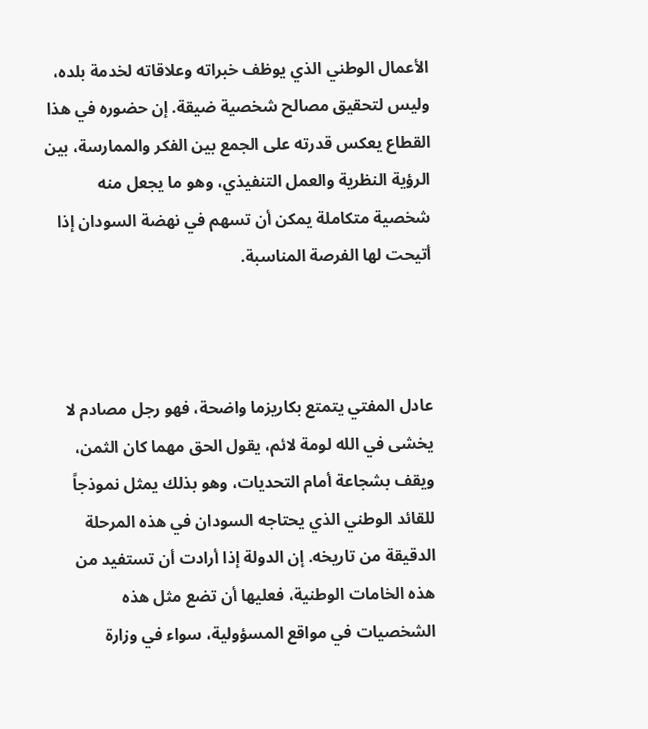الأعمال الوطني الذي يوظف خبراته وعلاقاته لخدمة بلده، وليس لتحقيق مصالح شخصية ضيقة. إن حضوره في هذا القطاع يعكس قدرته على الجمع بين الفكر والممارسة، بين الرؤية النظرية والعمل التنفيذي، وهو ما يجعل منه شخصية متكاملة يمكن أن تسهم في نهضة السودان إذا أتيحت لها الفرصة المناسبة.



عادل المفتي يتمتع بكاريزما واضحة، فهو رجل مصادم لا يخشى في الله لومة لائم، يقول الحق مهما كان الثمن، ويقف بشجاعة أمام التحديات، وهو بذلك يمثل نموذجاً للقائد الوطني الذي يحتاجه السودان في هذه المرحلة الدقيقة من تاريخه. إن الدولة إذا أرادت أن تستفيد من هذه الخامات الوطنية، فعليها أن تضع مثل هذه الشخصيات في مواقع المسؤولية، سواء في وزارة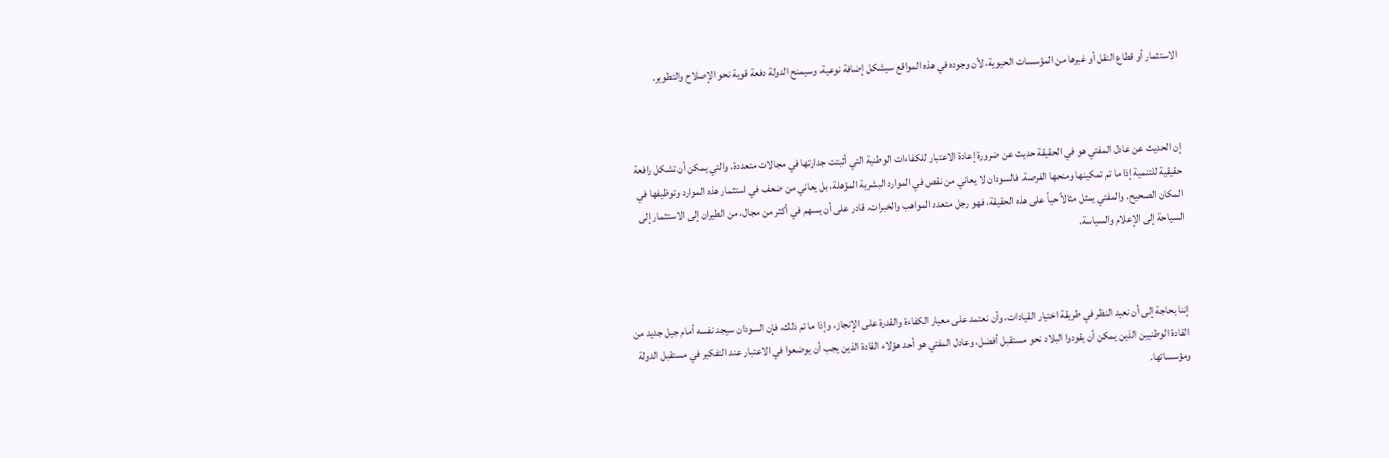الاستثمار أو قطاع النقل أو غيرها من المؤسسات الحيوية، لأن وجوده في هذه المواقع سيشكل إضافة نوعية، وسيمنح الدولة دفعة قوية نحو الإصلاح والتطوير.



إن الحديث عن عادل المفتي هو في الحقيقة حديث عن ضرورة إعادة الاعتبار للكفاءات الوطنية التي أثبتت جدارتها في مجالات متعددة، والتي يمكن أن تشكل رافعة حقيقية للتنمية إذا ما تم تمكينها ومنحها الفرصة. فالسودان لا يعاني من نقص في الموارد البشرية المؤهلة، بل يعاني من ضعف في استثمار هذه الموارد وتوظيفها في المكان الصحيح. والمفتي يمثل مثالاً حياً على هذه الحقيقة، فهو رجل متعدد المواهب والخبرات، قادر على أن يسهم في أكثر من مجال، من الطيران إلى الاستثمار إلى السياحة إلى الإعلام والسياسة.



إننا بحاجة إلى أن نعيد النظر في طريقة اختيار القيادات، وأن نعتمد على معيار الكفاءة والقدرة على الإنجاز، وإذا ما تم ذلك، فإن السودان سيجد نفسه أمام جيل جديد من القادة الوطنيين الذين يمكن أن يقودوا البلاد نحو مستقبل أفضل، وعادل المفتي هو أحد هؤلاء القادة الذين يجب أن يوضعوا في الاعتبار عند التفكير في مستقبل الدولة ومؤسساتها.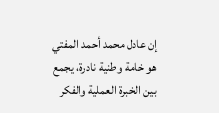إن عادل محمد أحمد المفتي هو خامة وطنية نادرة، يجمع بين الخبرة العملية والفكر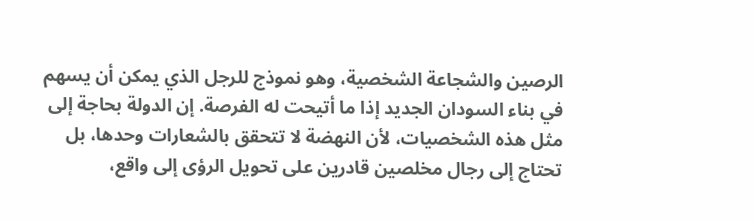الرصين والشجاعة الشخصية، وهو نموذج للرجل الذي يمكن أن يسهم في بناء السودان الجديد إذا ما أتيحت له الفرصة. إن الدولة بحاجة إلى مثل هذه الشخصيات، لأن النهضة لا تتحقق بالشعارات وحدها، بل تحتاج إلى رجال مخلصين قادرين على تحويل الرؤى إلى واقع،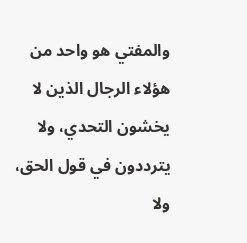والمفتي هو واحد من هؤلاء الرجال الذين لا يخشون التحدي، ولا يترددون في قول الحق، ولا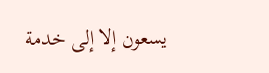يسعون إلا إلى خدمة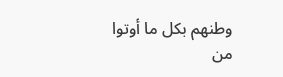وطنهم بكل ما أوتوا من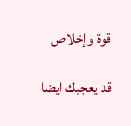قوة وإخلاص

قد يعجبك ايضا